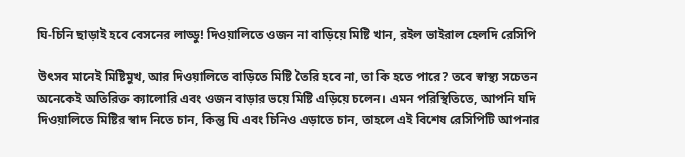ঘি-চিনি ছাড়াই হবে বেসনের লাড্ডু! দিওয়ালিতে ওজন না বাড়িয়ে মিষ্টি খান, রইল ভাইরাল হেলদি রেসিপি

উৎসব মানেই মিষ্টিমুখ, আর দিওয়ালিতে বাড়িতে মিষ্টি তৈরি হবে না, তা কি হতে পারে? তবে স্বাস্থ্য সচেতন অনেকেই অতিরিক্ত ক্যালোরি এবং ওজন বাড়ার ভয়ে মিষ্টি এড়িয়ে চলেন। এমন পরিস্থিতিতে, আপনি যদি দিওয়ালিতে মিষ্টির স্বাদ নিতে চান, কিন্তু ঘি এবং চিনিও এড়াতে চান, তাহলে এই বিশেষ রেসিপিটি আপনার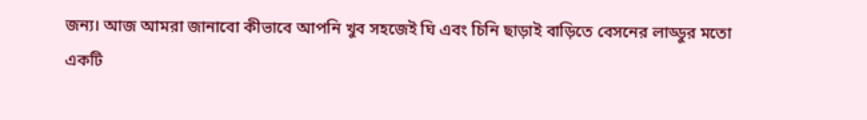জন্য। আজ আমরা জানাবো কীভাবে আপনি খুব সহজেই ঘি এবং চিনি ছাড়াই বাড়িতে বেসনের লাড্ডুর মতো একটি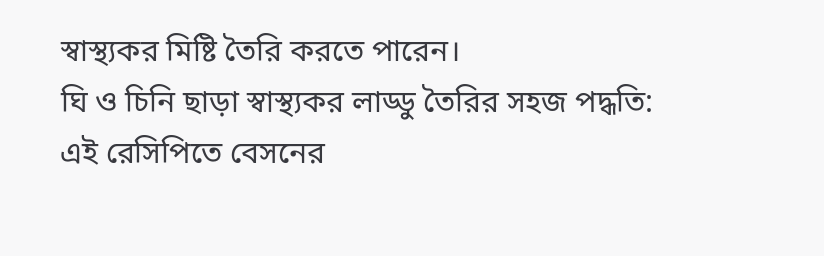স্বাস্থ্যকর মিষ্টি তৈরি করতে পারেন।
ঘি ও চিনি ছাড়া স্বাস্থ্যকর লাড্ডু তৈরির সহজ পদ্ধতি:
এই রেসিপিতে বেসনের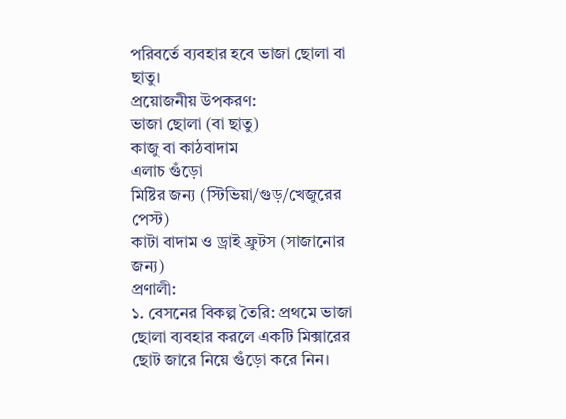পরিবর্তে ব্যবহার হবে ভাজা ছোলা বা ছাতু।
প্রয়োজনীয় উপকরণ:
ভাজা ছোলা (বা ছাতু)
কাজু বা কাঠবাদাম
এলাচ গুঁড়ো
মিষ্টির জন্য (স্টিভিয়া/গুড়/খেজুরের পেস্ট)
কাটা বাদাম ও ড্রাই ফ্রুটস (সাজানোর জন্য)
প্রণালী:
১. বেসনের বিকল্প তৈরি: প্রথমে ভাজা ছোলা ব্যবহার করলে একটি মিক্সারের ছোট জারে নিয়ে গুঁড়ো করে নিন।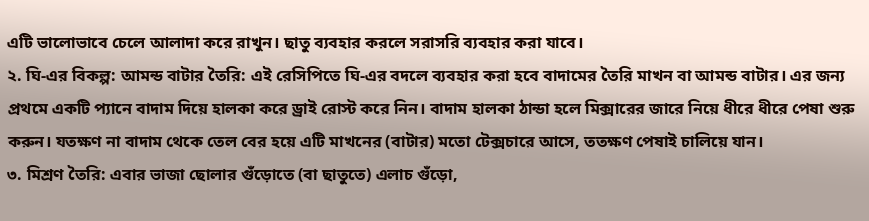এটি ভালোভাবে চেলে আলাদা করে রাখুন। ছাতু ব্যবহার করলে সরাসরি ব্যবহার করা যাবে।
২. ঘি-এর বিকল্প: আমন্ড বাটার তৈরি: এই রেসিপিতে ঘি-এর বদলে ব্যবহার করা হবে বাদামের তৈরি মাখন বা আমন্ড বাটার। এর জন্য প্রথমে একটি প্যানে বাদাম দিয়ে হালকা করে ড্রাই রোস্ট করে নিন। বাদাম হালকা ঠান্ডা হলে মিক্সারের জারে নিয়ে ধীরে ধীরে পেষা শুরু করুন। যতক্ষণ না বাদাম থেকে তেল বের হয়ে এটি মাখনের (বাটার) মতো টেক্সচারে আসে, ততক্ষণ পেষাই চালিয়ে যান।
৩. মিশ্রণ তৈরি: এবার ভাজা ছোলার গুঁড়োতে (বা ছাতুতে) এলাচ গুঁড়ো,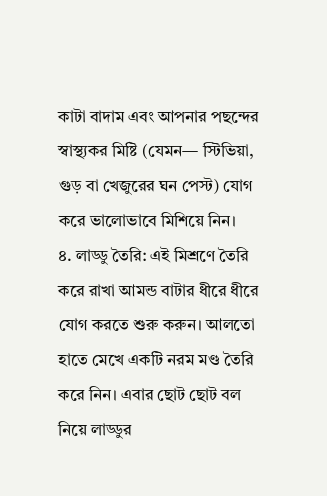কাটা বাদাম এবং আপনার পছন্দের স্বাস্থ্যকর মিষ্টি (যেমন— স্টিভিয়া, গুড় বা খেজুরের ঘন পেস্ট) যোগ করে ভালোভাবে মিশিয়ে নিন।
৪. লাড্ডু তৈরি: এই মিশ্রণে তৈরি করে রাখা আমন্ড বাটার ধীরে ধীরে যোগ করতে শুরু করুন। আলতো হাতে মেখে একটি নরম মণ্ড তৈরি করে নিন। এবার ছোট ছোট বল নিয়ে লাড্ডুর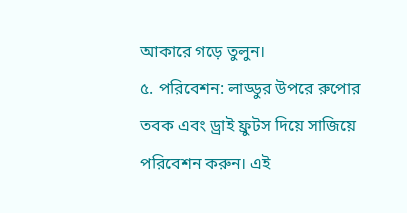আকারে গড়ে তুলুন।
৫. পরিবেশন: লাড্ডুর উপরে রুপোর তবক এবং ড্রাই ফ্রুটস দিয়ে সাজিয়ে পরিবেশন করুন। এই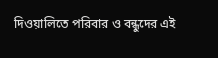দিওয়ালিতে পরিবার ও বন্ধুদের এই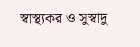স্বাস্থ্যকর ও সুস্বাদু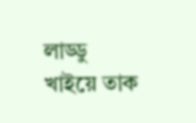লাড্ডু খাইয়ে তাক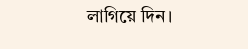লাগিয়ে দিন।